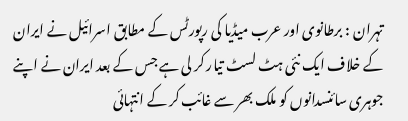تہران : برطانوی اور عرب میڈیا کی رپورٹس کے مطابق اسرائیل نے ایران کے خلاف ایک نئی ہٹ لسٹ تیار کر لی ہے جس کے بعد ایران نے اپنے جوہری سائنسدانوں کو ملک بھر سے غائب کر کے انتہائی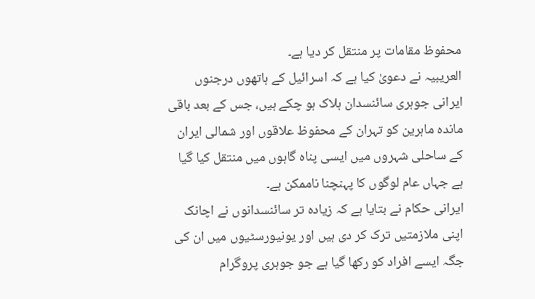محفوظ مقامات پر منتقل کر دیا ہے۔
العریبیہ نے دعویٰ کیا ہے کہ اسرائیل کے ہاتھوں درجنوں ایرانی جوہری سائنسدان ہلاک ہو چکے ہیں، جس کے بعد باقی ماندہ ماہرین کو تہران کے محفوظ علاقوں اور شمالی ایران کے ساحلی شہروں میں ایسی پناہ گاہوں میں منتقل کیا گیا ہے جہاں عام لوگوں کا پہنچنا ناممکن ہے۔
ایرانی حکام نے بتایا ہے کہ زیادہ تر سائنسدانوں نے اچانک اپنی ملازمتیں ترک کر دی ہیں اور یونیورسٹیوں میں ان کی جگہ ایسے افراد کو رکھا گیا ہے جو جوہری پروگرام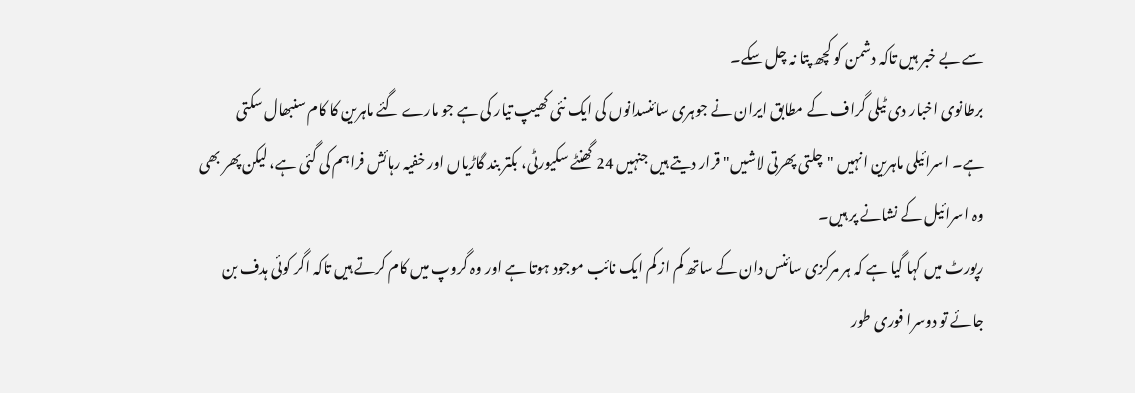سے بے خبر ہیں تاکہ دشمن کو کچھ پتا نہ چل سکے۔
برطانوی اخبار دی ٹیلی گراف کے مطابق ایران نے جوہری سائنسدانوں کی ایک نئی کھیپ تیار کی ہے جو مارے گئے ماہرین کا کام سنبھال سکتی ہے۔ اسرائیلی ماہرین انہیں "چلتی پھرتی لاشیں" قرار دیتے ہیں جنہیں 24 گھنٹے سکیورٹی، بکتر بند گاڑیاں اور خفیہ رہائش فراہم کی گئی ہے، لیکن پھر بھی وہ اسرائیل کے نشانے پر ہیں۔
رپورٹ میں کہا گیا ہے کہ ہر مرکزی سائنس دان کے ساتھ کم از کم ایک نائب موجود ہوتا ہے اور وہ گروپ میں کام کرتے ہیں تاکہ اگر کوئی ہدف بن جائے تو دوسرا فوری طور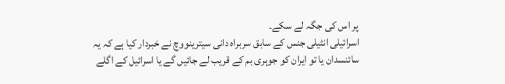پر اس کی جگہ لے سکے۔
اسرائیلی انٹیلی جنس کے سابق سربراہ دانی سیترینووچ نے خبردار کیا ہے کہ یہ سائنسدان یا تو ایران کو جوہری بم کے قریب لے جائیں گے یا اسرائیل کے اگلے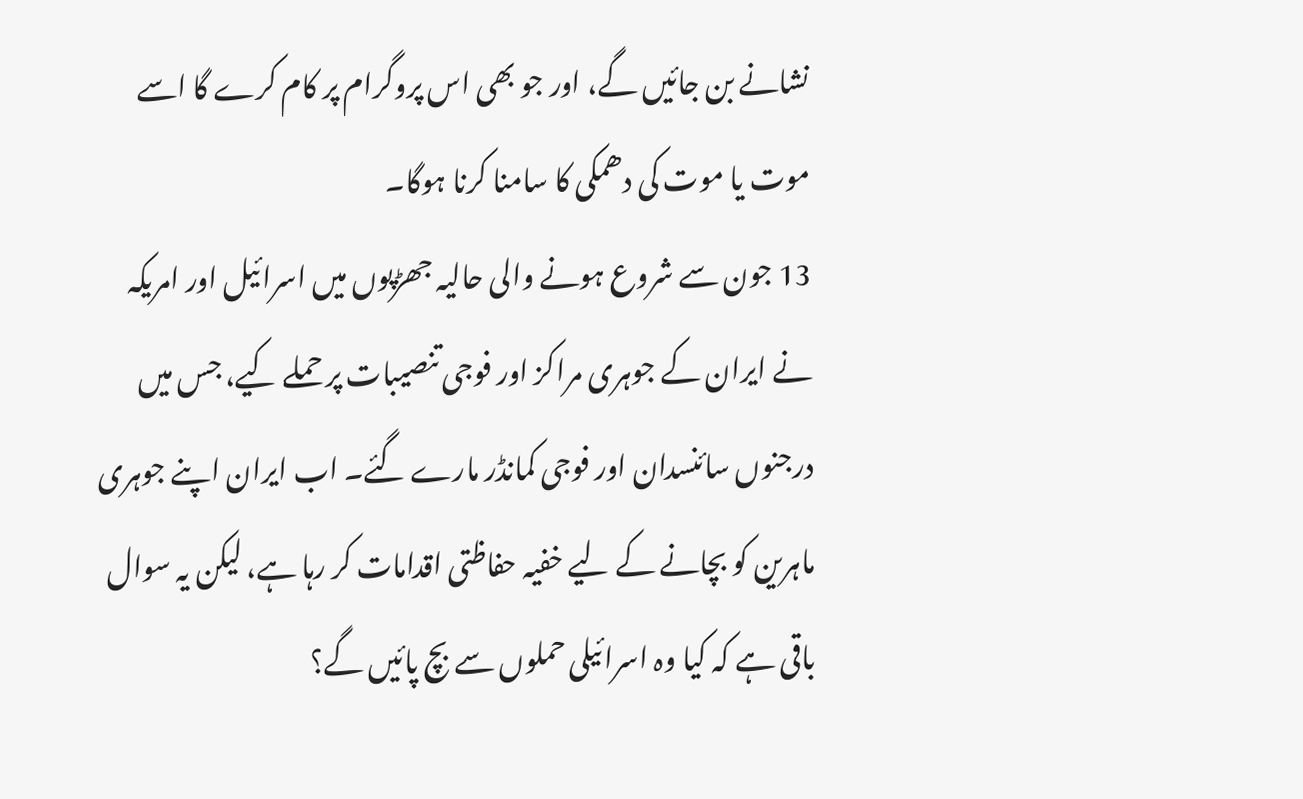نشانے بن جائیں گے، اور جو بھی اس پروگرام پر کام کرے گا اسے موت یا موت کی دھمکی کا سامنا کرنا ہوگا۔
13 جون سے شروع ہونے والی حالیہ جھڑپوں میں اسرائیل اور امریکہ نے ایران کے جوہری مراکز اور فوجی تنصیبات پر حملے کیے، جس میں درجنوں سائنسدان اور فوجی کمانڈر مارے گئے۔ اب ایران اپنے جوہری ماہرین کو بچانے کے لیے خفیہ حفاظتی اقدامات کر رہا ہے، لیکن یہ سوال باقی ہے کہ کیا وہ اسرائیلی حملوں سے بچ پائیں گے؟